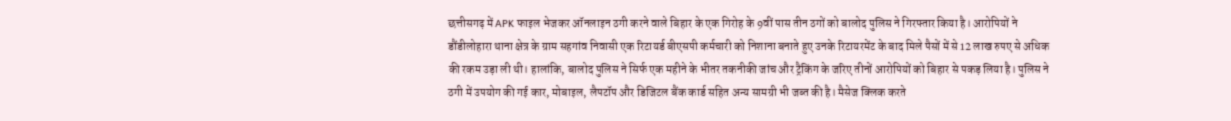छत्तीसगढ़ में APK फाइल भेजकर ऑनलाइन ठगी करने वाले बिहार के एक गिरोह के 9वीं पास तीन ठगों को बालोद पुलिस ने गिरफ्तार किया है। आरोपियों ने डौंडीलोहारा थाना क्षेत्र के ग्राम सहगांव निवासी एक रिटायर्ड बीएसपी कर्मचारी को निशाना बनाते हुए उनके रिटायरमेंट के बाद मिले पैसों में से 12 लाख रुपए से अधिक की रकम उड़ा ली थी। हालांकि, बालोद पुलिस ने सिर्फ एक महीने के भीतर तकनीकी जांच और ट्रैकिंग के जरिए तीनों आरोपियों को बिहार से पकड़ लिया है। पुलिस ने ठगी में उपयोग की गई कार, मोबाइल, लैपटॉप और डिजिटल बैंक कार्ड सहित अन्य सामग्री भी जब्त की है। मैसेज क्लिक करते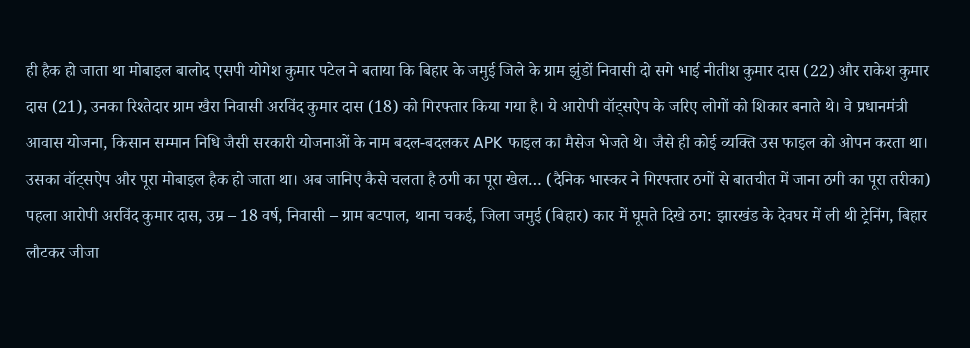ही हैक हो जाता था मोबाइल बालोद एसपी योगेश कुमार पटेल ने बताया कि बिहार के जमुई जिले के ग्राम झुंडों निवासी दो सगे भाई नीतीश कुमार दास (22) और राकेश कुमार दास (21), उनका रिश्तेदार ग्राम खैरा निवासी अरविंद कुमार दास (18) को गिरफ्तार किया गया है। ये आरोपी वॉट्सऐप के जरिए लोगों को शिकार बनाते थे। वे प्रधानमंत्री आवास योजना, किसान सम्मान निधि जैसी सरकारी योजनाओं के नाम बदल-बदलकर APK फाइल का मैसेज भेजते थे। जैसे ही कोई व्यक्ति उस फाइल को ओपन करता था। उसका वॉट्सऐप और पूरा मोबाइल हैक हो जाता था। अब जानिए कैसे चलता है ठगी का पूरा खेल… (दैनिक भास्कर ने गिरफ्तार ठगों से बातचीत में जाना ठगी का पूरा तरीका) पहला आरोपी अरविंद कुमार दास, उम्र – 18 वर्ष, निवासी – ग्राम बटपाल, थाना चकई, जिला जमुई (बिहार) कार में घूमते दिखे ठग: झारखंड के देवघर में ली थी ट्रेनिंग, बिहार लौटकर जीजा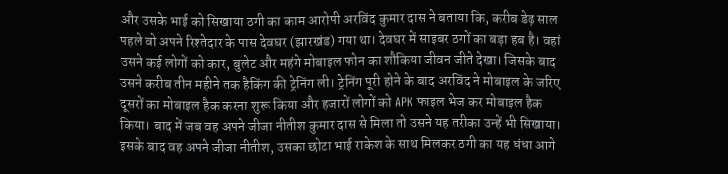और उसके भाई को सिखाया ठगी का काम आरोपी अरविंद कुमार दास ने बताया कि, करीब डेढ़ साल पहले वो अपने रिश्तेदार के पास देवघर (झारखंड) गया था। देवघर में साइबर ठगों का बड़ा हब है। वहां उसने कई लोगों को कार, बुलेट और महंगे मोबाइल फोन का शौकिया जीवन जीते देखा। जिसके बाद उसने करीब तीन महीने तक हैकिंग की ट्रेनिंग ली। ट्रेनिंग पूरी होने के बाद अरविंद ने मोबाइल के जरिए दूसरों का मोबाइल हैक करना शुरू किया और हजारों लोगों को APK फाइल भेज कर मोबाइल हैक किया। बाद में जब वह अपने जीजा नीतीश कुमार दास से मिला तो उसने यह तरीका उन्हें भी सिखाया। इसके बाद वह अपने जीजा नीतीश, उसका छोटा भाई राकेश के साथ मिलकर ठगी का यह धंधा आगे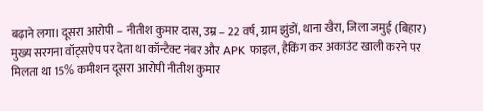बढ़ाने लगा। दूसरा आरोपी – नीतीश कुमार दास, उम्र – 22 वर्ष, ग्राम झुंडों, थाना खैरा, जिला जमुई (बिहार) मुख्य सरगना वॉट्सऐप पर देता था कॉन्टैक्ट नंबर और APK फाइल, हैकिंग कर अकाउंट खाली करने पर मिलता था 15% कमीशन दूसरा आरोपी नीतीश कुमार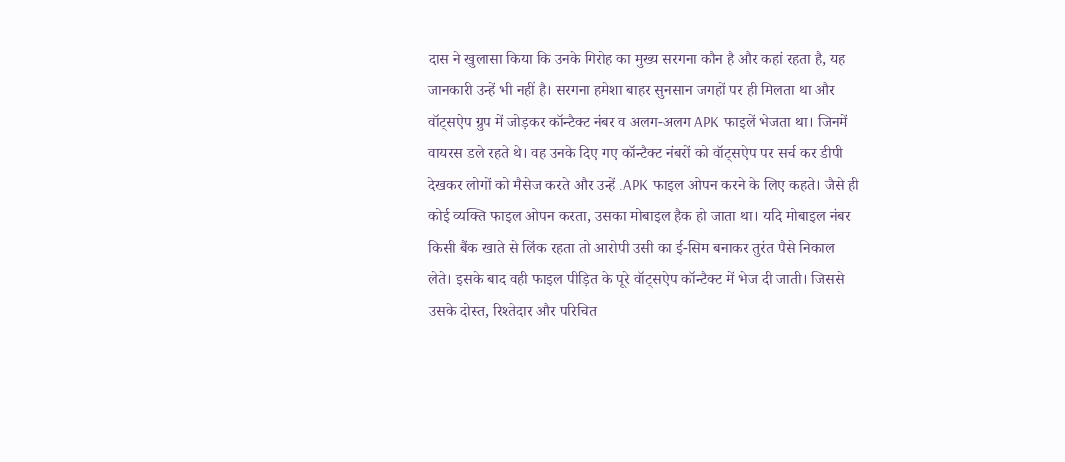दास ने खुलासा किया कि उनके गिरोह का मुख्य सरगना कौन है और कहां रहता है, यह जानकारी उन्हें भी नहीं है। सरगना हमेशा बाहर सुनसान जगहों पर ही मिलता था और वॉट्सऐप ग्रुप में जोड़कर कॉन्टैक्ट नंबर व अलग-अलग APK फाइलें भेजता था। जिनमें वायरस डले रहते थे। वह उनके दिए गए कॉन्टैक्ट नंबरों को वॉट्सऐप पर सर्च कर डीपी देखकर लोगों को मैसेज करते और उन्हें .APK फाइल ओपन करने के लिए कहते। जैसे ही कोई व्यक्ति फाइल ओपन करता, उसका मोबाइल हैक हो जाता था। यदि मोबाइल नंबर किसी बैंक खाते से लिंक रहता तो आरोपी उसी का ई-सिम बनाकर तुरंत पैसे निकाल लेते। इसके बाद वही फाइल पीड़ित के पूरे वॉट्सऐप कॉन्टैक्ट में भेज दी जाती। जिससे उसके दोस्त, रिश्तेदार और परिचित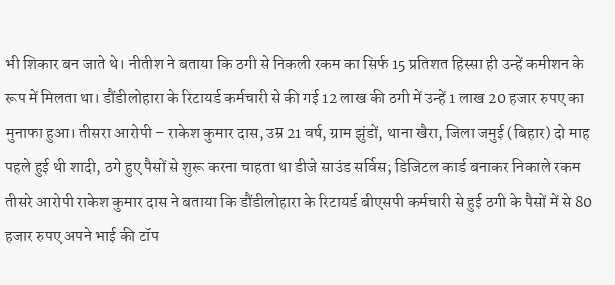भी शिकार बन जाते थे। नीतीश ने बताया कि ठगी से निकली रकम का सिर्फ 15 प्रतिशत हिस्सा ही उन्हें कमीशन के रूप में मिलता था। डौंडीलोहारा के रिटायर्ड कर्मचारी से की गई 12 लाख की ठगी में उन्हें 1 लाख 20 हजार रुपए का मुनाफा हुआ। तीसरा आरोपी – राकेश कुमार दास, उम्र 21 वर्ष, ग्राम झुंडों, थाना खैरा, जिला जमुई (बिहार) दो माह पहले हुई थी शादी, ठगे हुए पैसों से शुरू करना चाहता था डीजे साउंड सर्विस; डिजिटल कार्ड बनाकर निकाले रकम तीसरे आरोपी राकेश कुमार दास ने बताया कि डौंडीलोहारा के रिटायर्ड बीएसपी कर्मचारी से हुई ठगी के पैसों में से 80 हजार रुपए अपने भाई की टॉप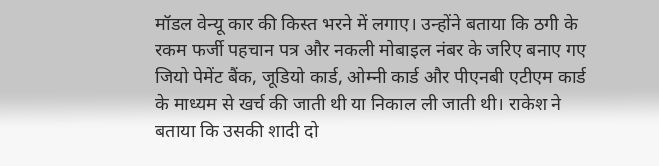मॉडल वेन्यू कार की किस्त भरने में लगाए। उन्होंने बताया कि ठगी के रकम फर्जी पहचान पत्र और नकली मोबाइल नंबर के जरिए बनाए गए जियो पेमेंट बैंक, जूडियो कार्ड, ओम्नी कार्ड और पीएनबी एटीएम कार्ड के माध्यम से खर्च की जाती थी या निकाल ली जाती थी। राकेश ने बताया कि उसकी शादी दो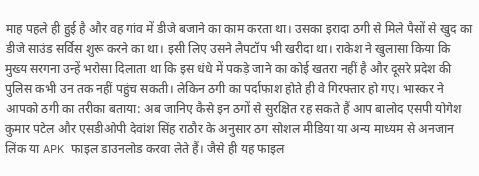माह पहले ही हुई है और वह गांव में डीजे बजाने का काम करता था। उसका इरादा ठगी से मिले पैसों से खुद का डीजे साउंड सर्विस शुरू करने का था। इसी लिए उसने लैपटॉप भी खरीदा था। राकेश ने खुलासा किया कि मुख्य सरगना उन्हें भरोसा दिलाता था कि इस धंधे में पकड़े जाने का कोई खतरा नहीं है और दूसरे प्रदेश की पुलिस कभी उन तक नहीं पहुंच सकती। लेकिन ठगी का पर्दाफाश होते ही वे गिरफ्तार हो गए। भास्कर ने आपको ठगी का तरीका बताया: अब जानिए कैसे इन ठगों से सुरक्षित रह सकते हैं आप बालोद एसपी योगेश कुमार पटेल और एसडीओपी देवांश सिंह राठौर के अनुसार ठग सोशल मीडिया या अन्य माध्यम से अनजान लिंक या APK फाइल डाउनलोड करवा लेते हैं। जैसे ही यह फाइल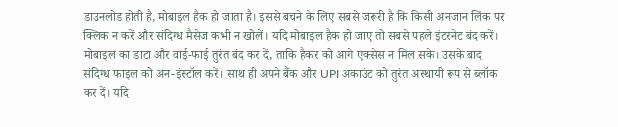डाउनलोड होती है, मोबाइल हैक हो जाता है। इससे बचने के लिए सबसे जरूरी है कि किसी अनजान लिंक पर क्लिक न करें और संदिग्ध मैसेज कभी न खोलें। यदि मोबाइल हैक हो जाए तो सबसे पहले इंटरनेट बंद करें। मोबाइल का डाटा और वाई-फाई तुरंत बंद कर दें, ताकि हैकर को आगे एक्सेस न मिल सके। उसके बाद संदिग्ध फाइल को अन-इंस्टॉल करें। साथ ही अपने बैंक और UPI अकाउंट को तुरंत अस्थायी रूप से ब्लॉक कर दें। यदि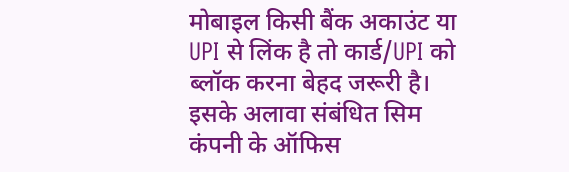मोबाइल किसी बैंक अकाउंट या UPI से लिंक है तो कार्ड/UPI को ब्लॉक करना बेहद जरूरी है। इसके अलावा संबंधित सिम कंपनी के ऑफिस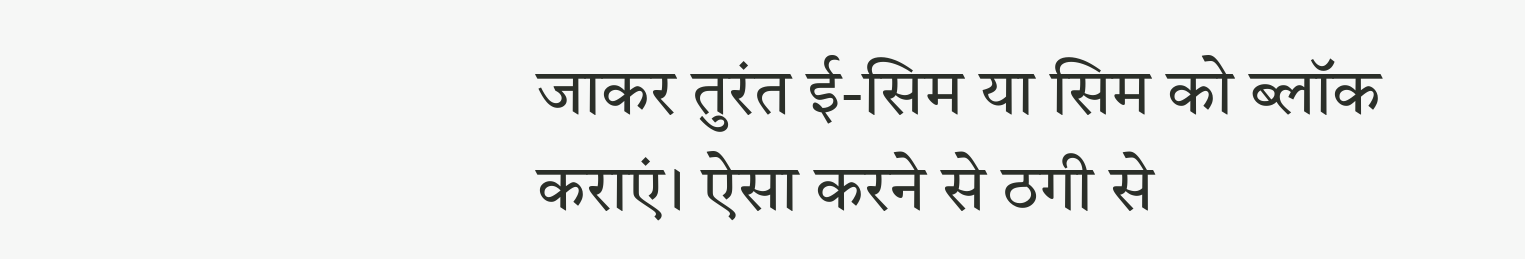जाकर तुरंत ई-सिम या सिम को ब्लॉक कराएं। ऐसा करने से ठगी से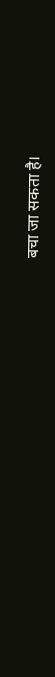बचा जा सकता है।